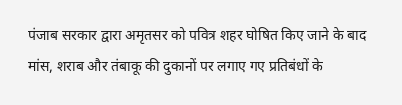पंजाब सरकार द्वारा अमृतसर को पवित्र शहर घोषित किए जाने के बाद मांस, शराब और तंबाकू की दुकानों पर लगाए गए प्रतिबंधों के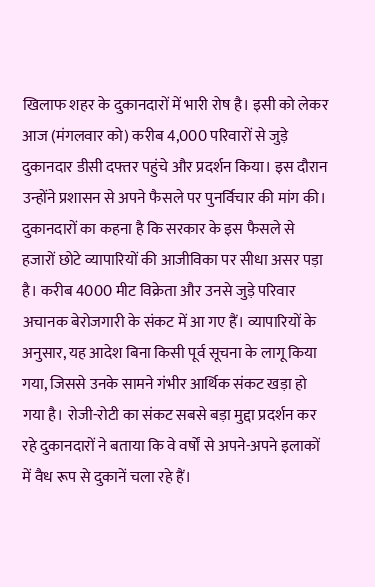खिलाफ शहर के दुकानदारों में भारी रोष है। इसी को लेकर आज (मंगलवार को) करीब 4,000 परिवारों से जुड़े दुकानदार डीसी दफ्तर पहुंचे और प्रदर्शन किया। इस दौरान उन्होंने प्रशासन से अपने फैसले पर पुनर्विचार की मांग की। दुकानदारों का कहना है कि सरकार के इस फैसले से हजारों छोटे व्यापारियों की आजीविका पर सीधा असर पड़ा है। करीब 4000 मीट विक्रेता और उनसे जुड़े परिवार अचानक बेरोजगारी के संकट में आ गए हैं। व्यापारियों के अनुसार, यह आदेश बिना किसी पूर्व सूचना के लागू किया गया, जिससे उनके सामने गंभीर आर्थिक संकट खड़ा हो गया है। रोजी-रोटी का संकट सबसे बड़ा मुद्दा प्रदर्शन कर रहे दुकानदारों ने बताया कि वे वर्षों से अपने-अपने इलाकों में वैध रूप से दुकानें चला रहे हैं।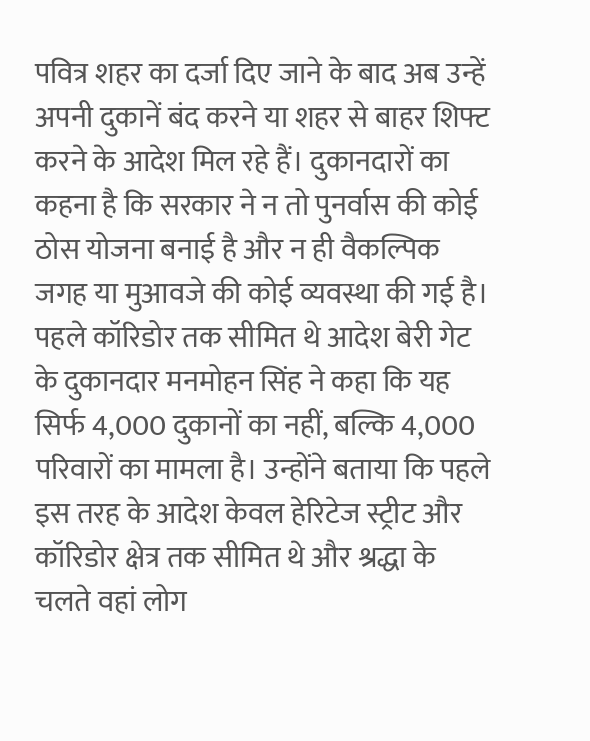पवित्र शहर का दर्जा दिए जाने के बाद अब उन्हें अपनी दुकानें बंद करने या शहर से बाहर शिफ्ट करने के आदेश मिल रहे हैं। दुकानदारों का कहना है कि सरकार ने न तो पुनर्वास की कोई ठोस योजना बनाई है और न ही वैकल्पिक जगह या मुआवजे की कोई व्यवस्था की गई है। पहले कॉरिडोर तक सीमित थे आदेश बेरी गेट के दुकानदार मनमोहन सिंह ने कहा कि यह सिर्फ 4,000 दुकानों का नहीं, बल्कि 4,000 परिवारों का मामला है। उन्होंने बताया कि पहले इस तरह के आदेश केवल हेरिटेज स्ट्रीट और कॉरिडोर क्षेत्र तक सीमित थे और श्रद्धा के चलते वहां लोग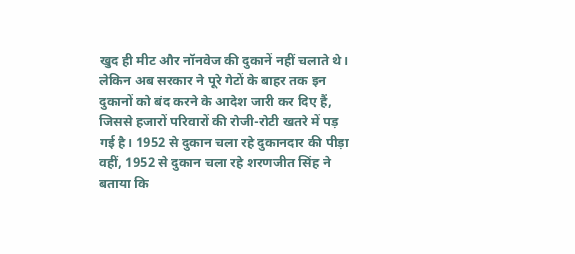खुद ही मीट और नॉनवेज की दुकानें नहीं चलाते थे। लेकिन अब सरकार ने पूरे गेटों के बाहर तक इन दुकानों को बंद करने के आदेश जारी कर दिए हैं, जिससे हजारों परिवारों की रोजी-रोटी खतरे में पड़ गई है। 1952 से दुकान चला रहे दुकानदार की पीड़ा वहीं, 1952 से दुकान चला रहे शरणजीत सिंह ने बताया कि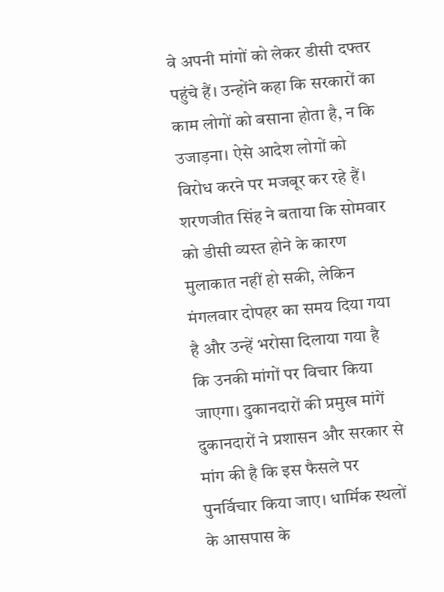वे अपनी मांगों को लेकर डीसी दफ्तर पहुंचे हैं। उन्होंने कहा कि सरकारों का काम लोगों को बसाना होता है, न कि उजाड़ना। ऐसे आदेश लोगों को विरोध करने पर मजबूर कर रहे हैं। शरणजीत सिंह ने बताया कि सोमवार को डीसी व्यस्त होने के कारण मुलाकात नहीं हो सकी, लेकिन मंगलवार दोपहर का समय दिया गया है और उन्हें भरोसा दिलाया गया है कि उनकी मांगों पर विचार किया जाएगा। दुकानदारों की प्रमुख मांगें दुकानदारों ने प्रशासन और सरकार से मांग की है कि इस फैसले पर पुनर्विचार किया जाए। धार्मिक स्थलों के आसपास के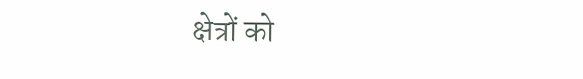क्षेत्रों को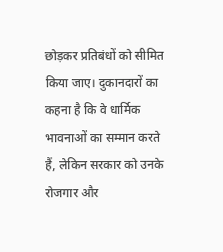छोड़कर प्रतिबंधों को सीमित किया जाए। दुकानदारों का कहना है कि वे धार्मिक भावनाओं का सम्मान करते हैं, लेकिन सरकार को उनके रोजगार और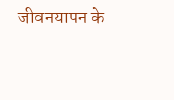जीवनयापन के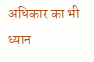अधिकार का भी ध्यान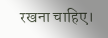रखना चाहिए।